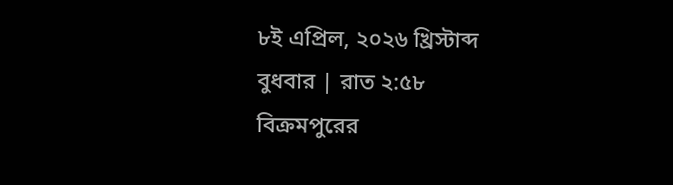৮ই এপ্রিল, ২০২৬ খ্রিস্টাব্দ
বুধবার | রাত ২:৫৮
বিক্রমপুরের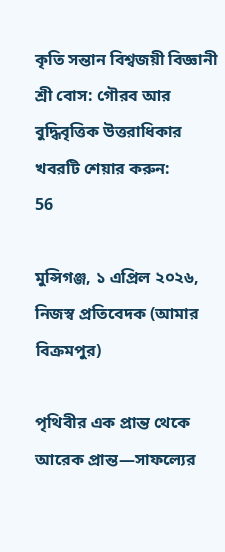কৃতি সন্তান বিশ্বজয়ী বিজ্ঞানী শ্রী বোস: গৌরব আর বুদ্ধিবৃত্তিক উত্তরাধিকার
খবরটি শেয়ার করুন:
56

মুন্সিগঞ্জ, ১ এপ্রিল ২০২৬, নিজস্ব প্রতিবেদক (আমার বিক্রমপুর)

পৃথিবীর এক প্রান্ত থেকে আরেক প্রান্ত—সাফল্যের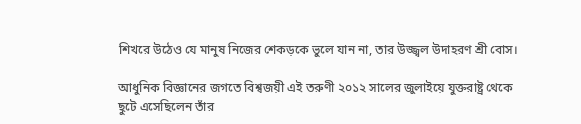শিখরে উঠেও যে মানুষ নিজের শেকড়কে ভুলে যান না, তার উজ্জ্বল উদাহরণ শ্রী বোস।

আধুনিক বিজ্ঞানের জগতে বিশ্বজয়ী এই তরুণী ২০১২ সালের জুলাইয়ে যুক্তরাষ্ট্র থেকে ছুটে এসেছিলেন তাঁর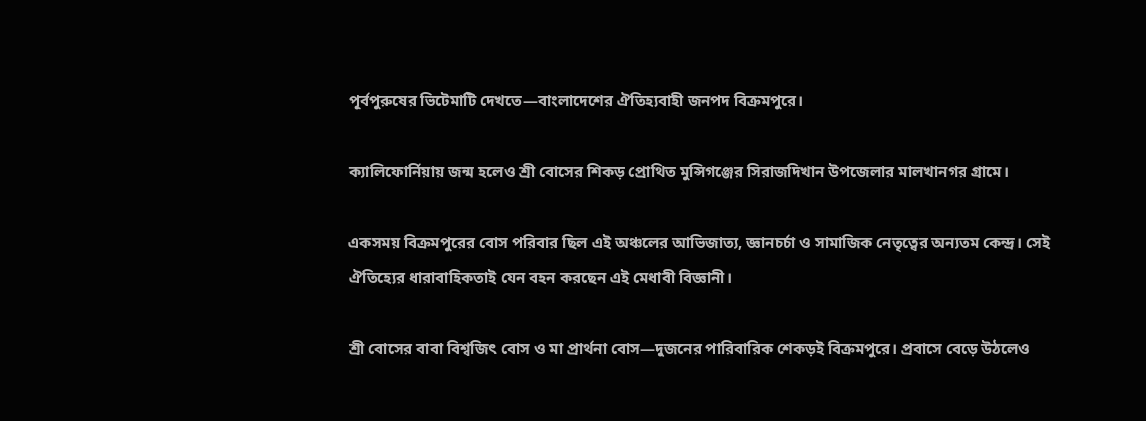পূর্বপুরুষের ভিটেমাটি দেখতে—বাংলাদেশের ঐতিহ্যবাহী জনপদ বিক্রমপুরে।

ক্যালিফোর্নিয়ায় জন্ম হলেও শ্রী বোসের শিকড় প্রোথিত মুন্সিগঞ্জের সিরাজদিখান উপজেলার মালখানগর গ্রামে।

একসময় বিক্রমপুরের বোস পরিবার ছিল এই অঞ্চলের আভিজাত্য, জ্ঞানচর্চা ও সামাজিক নেতৃত্বের অন্যতম কেন্দ্র। সেই ঐতিহ্যের ধারাবাহিকতাই যেন বহন করছেন এই মেধাবী বিজ্ঞানী।

শ্রী বোসের বাবা বিশ্বজিৎ বোস ও মা প্রার্থনা বোস—দুজনের পারিবারিক শেকড়ই বিক্রমপুরে। প্রবাসে বেড়ে উঠলেও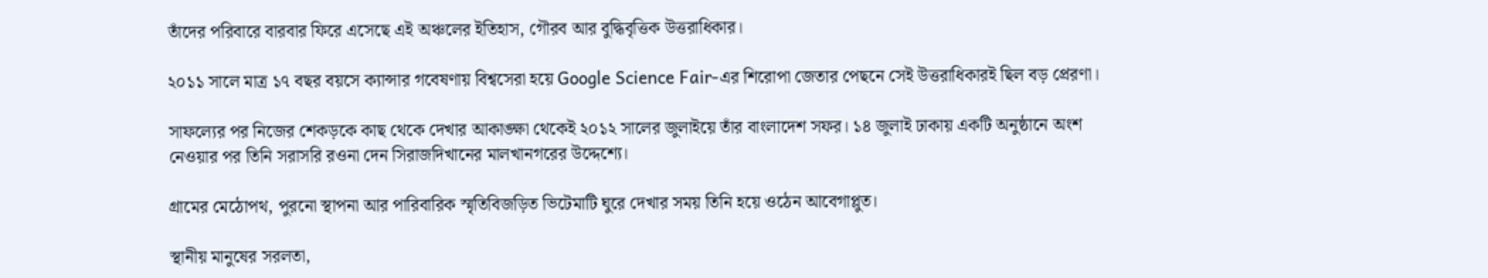তাঁদের পরিবারে বারবার ফিরে এসেছে এই অঞ্চলের ইতিহাস, গৌরব আর বুদ্ধিবৃত্তিক উত্তরাধিকার।

২০১১ সালে মাত্র ১৭ বছর বয়সে ক্যান্সার গবেষণায় বিশ্বসেরা হয়ে Google Science Fair-এর শিরোপা জেতার পেছনে সেই উত্তরাধিকারই ছিল বড় প্রেরণা।

সাফল্যের পর নিজের শেকড়কে কাছ থেকে দেখার আকাঙ্ক্ষা থেকেই ২০১২ সালের জুলাইয়ে তাঁর বাংলাদেশ সফর। ১৪ জুলাই ঢাকায় একটি অনুষ্ঠানে অংশ নেওয়ার পর তিনি সরাসরি রওনা দেন সিরাজদিখানের মালখানগরের উদ্দেশ্যে।

গ্রামের মেঠোপথ, পুরনো স্থাপনা আর পারিবারিক স্মৃতিবিজড়িত ভিটেমাটি ঘুরে দেখার সময় তিনি হয়ে ওঠেন আবেগাপ্লুত।

স্থানীয় মানুষের সরলতা,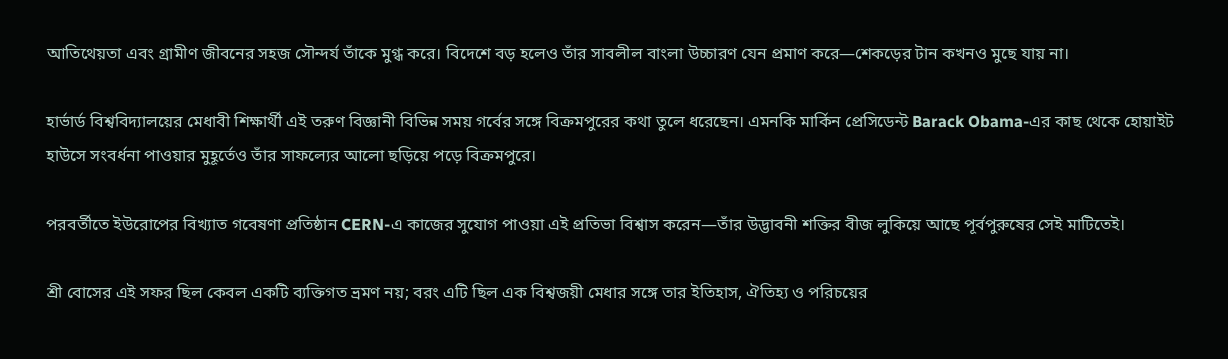আতিথেয়তা এবং গ্রামীণ জীবনের সহজ সৌন্দর্য তাঁকে মুগ্ধ করে। বিদেশে বড় হলেও তাঁর সাবলীল বাংলা উচ্চারণ যেন প্রমাণ করে—শেকড়ের টান কখনও মুছে যায় না।

হার্ভার্ড বিশ্ববিদ্যালয়ের মেধাবী শিক্ষার্থী এই তরুণ বিজ্ঞানী বিভিন্ন সময় গর্বের সঙ্গে বিক্রমপুরের কথা তুলে ধরেছেন। এমনকি মার্কিন প্রেসিডেন্ট Barack Obama-এর কাছ থেকে হোয়াইট হাউসে সংবর্ধনা পাওয়ার মুহূর্তেও তাঁর সাফল্যের আলো ছড়িয়ে পড়ে বিক্রমপুরে।

পরবর্তীতে ইউরোপের বিখ্যাত গবেষণা প্রতিষ্ঠান CERN-এ কাজের সুযোগ পাওয়া এই প্রতিভা বিশ্বাস করেন—তাঁর উদ্ভাবনী শক্তির বীজ লুকিয়ে আছে পূর্বপুরুষের সেই মাটিতেই।

শ্রী বোসের এই সফর ছিল কেবল একটি ব্যক্তিগত ভ্রমণ নয়; বরং এটি ছিল এক বিশ্বজয়ী মেধার সঙ্গে তার ইতিহাস, ঐতিহ্য ও পরিচয়ের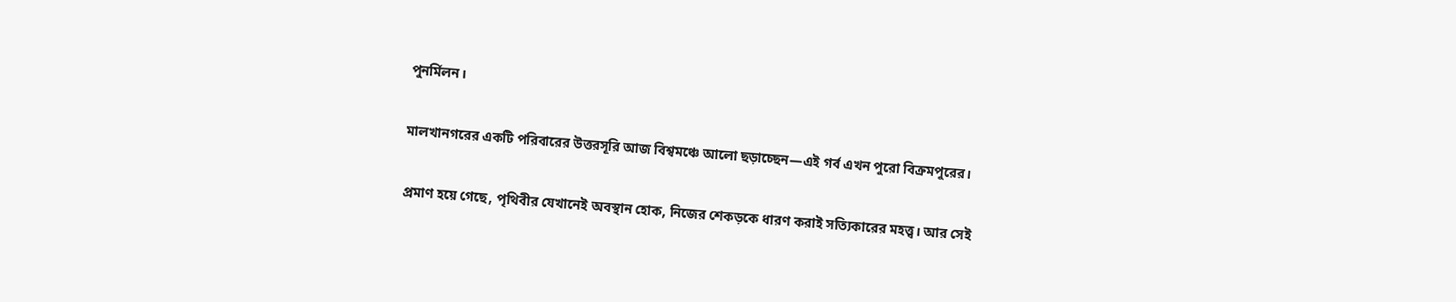পুনর্মিলন।

মালখানগরের একটি পরিবারের উত্তরসূরি আজ বিশ্বমঞ্চে আলো ছড়াচ্ছেন—এই গর্ব এখন পুরো বিক্রমপুরের।

প্রমাণ হয়ে গেছে, পৃথিবীর যেখানেই অবস্থান হোক, নিজের শেকড়কে ধারণ করাই সত্যিকারের মহত্ত্ব। আর সেই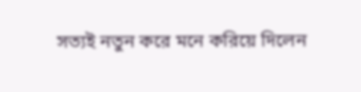সত্যই নতুন করে মনে করিয়ে দিলেন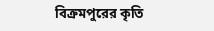বিক্রমপুরের কৃতি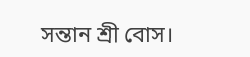সন্তান শ্রী বোস।